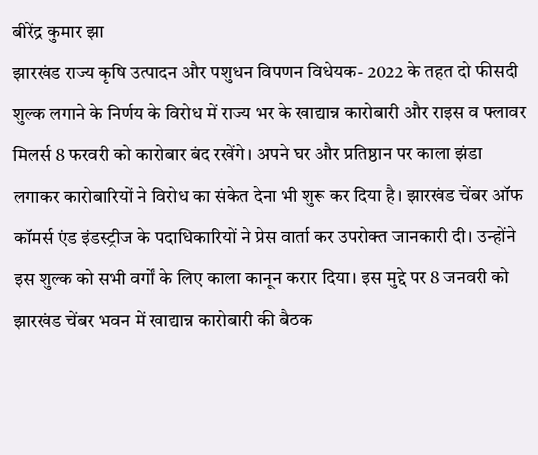बीरेंद्र कुमार झा
झारखंड राज्य कृषि उत्पादन और पशुधन विपणन विधेयक- 2022 के तहत दो फीसदी शुल्क लगाने के निर्णय के विरोध में राज्य भर के खाद्यान्न कारोबारी और राइस व फ्लावर मिलर्स 8 फरवरी को कारोबार बंद रखेंगे। अपने घर और प्रतिष्ठान पर काला झंडा लगाकर कारोबारियों ने विरोध का संकेत देना भी शुरू कर दिया है। झारखंड चेंबर ऑफ कॉमर्स एंड इंडस्ट्रीज के पदाधिकारियों ने प्रेस वार्ता कर उपरोक्त जानकारी दी। उन्होंने इस शुल्क को सभी वर्गों के लिए काला कानून करार दिया। इस मुद्दे पर 8 जनवरी को झारखंड चेंबर भवन में खाद्यान्न कारोबारी की बैठक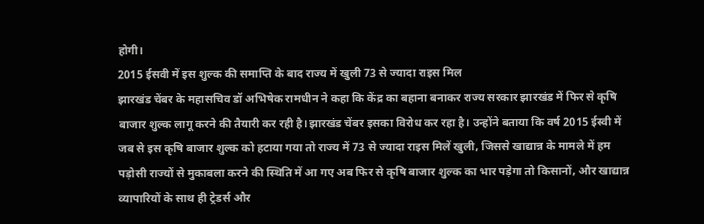होगी।
2015 ईसवी में इस शुल्क की समाप्ति के बाद राज्य में खुली 73 से ज्यादा राइस मिल
झारखंड चेंबर के महासचिव डॉ अभिषेक रामधीन ने कहा कि केंद्र का बहाना बनाकर राज्य सरकार झारखंड में फिर से कृषि बाजार शुल्क लागू करने की तैयारी कर रही है।झारखंड चेंबर इसका विरोध कर रहा है। उन्होंने बताया कि वर्ष 2015 ईस्वी में जब से इस कृषि बाजार शुल्क को हटाया गया तो राज्य में 73 से ज्यादा राइस मिलें खुली, जिससे खाद्यान्न के मामले में हम पड़ोसी राज्यों से मुकाबला करने की स्थिति में आ गए अब फिर से कृषि बाजार शुल्क का भार पड़ेगा तो किसानों, और खाद्यान्न व्यापारियों के साथ ही ट्रेडर्स और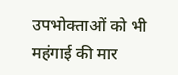उपभोक्ताओं को भी महंगाई की मार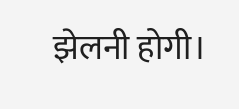झेलनी होगी।